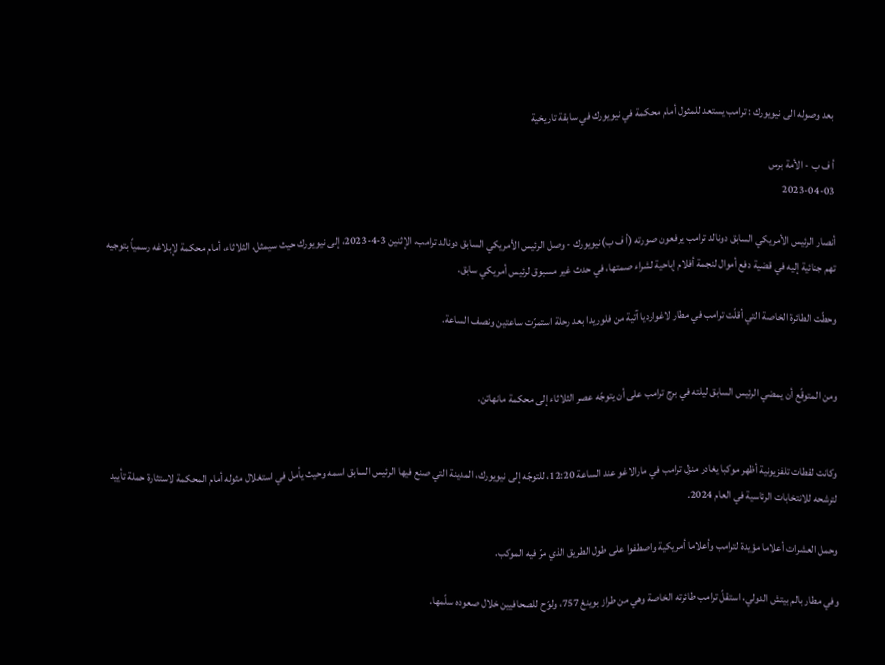بعد وصوله الى نيويورك : ترامب يستعد للمثول أمام محكمة في نيويورك في سابقة تاريخية

أ ف ب - الأمة برس
2023-04-03

أنصار الرئيس الأمريكي السابق دونالد ترامب يرفعون صورته (أ ف ب)نيويورك - وصل الرئيس الأمريكي السابق دونالد ترامب، الإثنين 3-4-2023، إلى نيويورك حيث سيمثل، الثلاثاء، أمام محكمة لإبلاغه رسمياً بتوجيه تهم جنائية إليه في قضية دفع أموال لنجمة أفلام إباحية لشراء صمتها، في حدث غير مسبوق لرئيس أمريكي سابق.

وحطّت الطائرة الخاصة التي أقلّت ترامب في مطار لاغوارديا آتية من فلوريدا بعد رحلة استمرّت ساعتين ونصف الساعة.


ومن المتوقّع أن يمضي الرئيس السابق ليلته في برج ترامب على أن يتوجّه عصر الثلاثاء إلى محكمة مانهاتن.


وكانت لقطات تلفزيونية أظهر موكبا يغادر منزل ترامب في مارالاغو عند الساعة 12:20، للتوجّه إلى نيويورك، المدينة التي صنع فيها الرئيس السابق اسمه وحيث يأمل في استغلال مثوله أمام المحكمة لاستثارة حملة تأييد لترشحه للانتخابات الرئاسية في العام 2024.

وحمل العشرات أعلاما مؤيدة لترامب وأعلاما أمريكية واصطفوا على طول الطريق الذي مرّ فيه الموكب.

وفي مطار بالم بيتش الدولي، استقلّ ترامب طائرته الخاصة وهي من طراز بوينغ 757، ولوّح للصحافيين خلال صعوده سلّمها.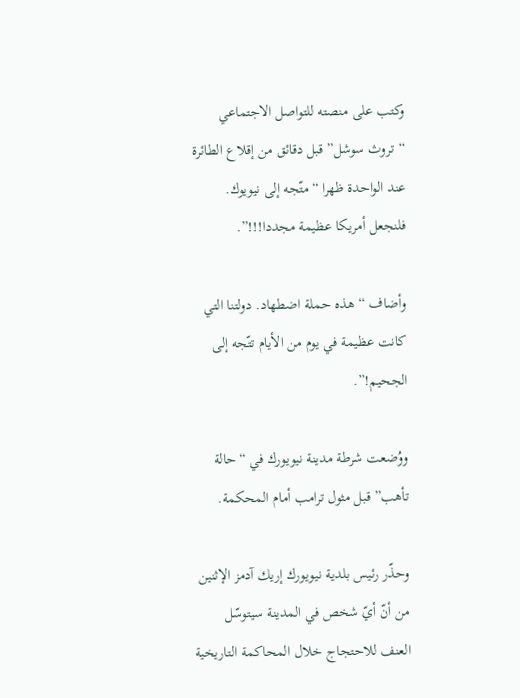وكتب على منصته للتواصل الاجتماعي “تروث سوشل” قبل دقائق من إقلاع الطائرة عند الواحدة ظهرا “متّجه إلى نيويوك. فلنجعل أمريكا عظيمة مجددا!!!”.

وأضاف “هذه حملة اضطهاد. دولتنا التي كانت عظيمة في يوم من الأيام تتّجه إلى الجحيم!”.

ووُضعت شرطة مدينة نيويورك في “حالة تأهب” قبل مثول ترامب أمام المحكمة.

وحذّر رئيس بلدية نيويورك إريك آدمز الإثنين من أنّ أيّ شخص في المدينة سيتوسّل العنف للاحتجاج خلال المحاكمة التاريخية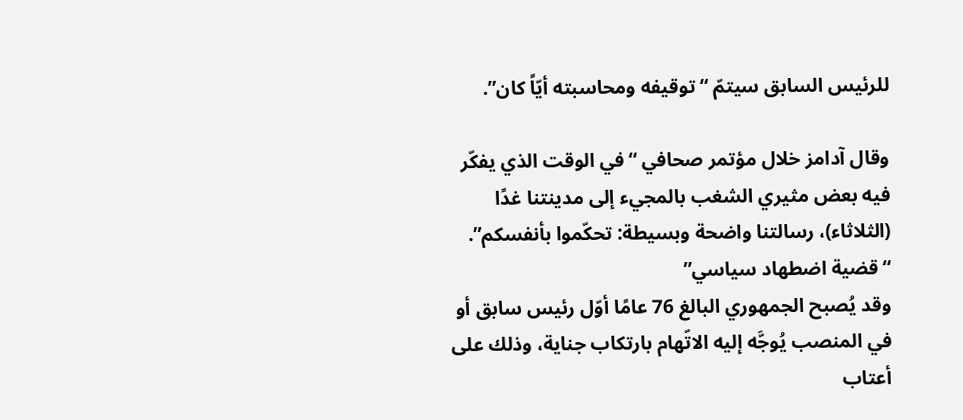للرئيس السابق سيتمّ “توقيفه ومحاسبته أيّاً كان”.

وقال آدامز خلال مؤتمر صحافي “في الوقت الذي يفكّر فيه بعض مثيري الشغب بالمجيء إلى مدينتنا غدًا (الثلاثاء)، رسالتنا واضحة وبسيطة: تحكّموا بأنفسكم”.
“قضية اضطهاد سياسي”
وقد يُصبح الجمهوري البالغ 76 عامًا أوّل رئيس سابق أو في المنصب يُوجَّه إليه الاتّهام بارتكاب جناية، وذلك على أعتاب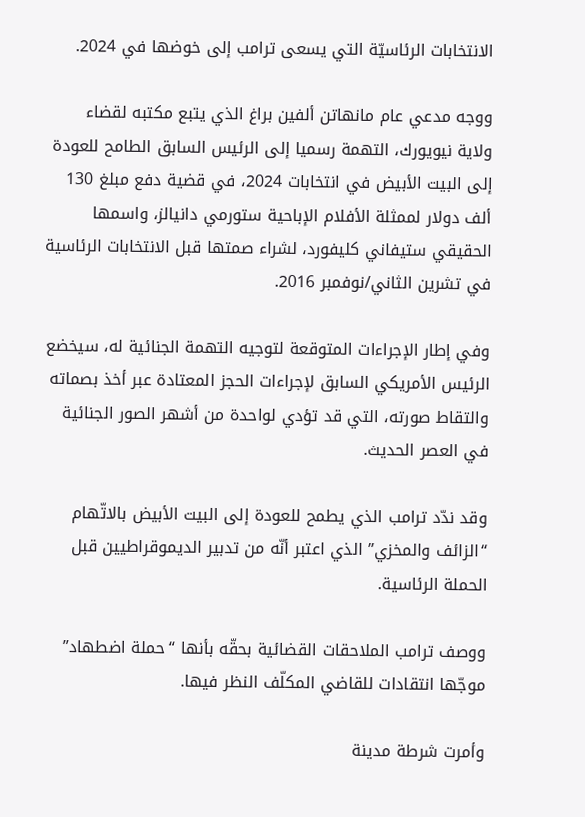الانتخابات الرئاسيّة التي يسعى ترامب إلى خوضها في 2024.

ووجه مدعي عام مانهاتن ألفين براغ الذي يتبع مكتبه لقضاء ولاية نيويورك، التهمة رسميا إلى الرئيس السابق الطامح للعودة إلى البيت الأبيض في انتخابات 2024، في قضية دفع مبلغ 130 ألف دولار لممثلة الأفلام الإباحية ستورمي دانيالز، واسمها الحقيقي ستيفاني كليفورد، لشراء صمتها قبل الانتخابات الرئاسية في تشرين الثاني/نوفمبر 2016.

وفي إطار الإجراءات المتوقعة لتوجيه التهمة الجنائية له، سيخضع الرئيس الأمريكي السابق لإجراءات الحجز المعتادة عبر أخذ بصماته والتقاط صورته، التي قد تؤدي لواحدة من أشهر الصور الجنائية في العصر الحديث.

وقد ندّد ترامب الذي يطمح للعودة إلى البيت الأبيض بالاتّهام “الزائف والمخزي” الذي اعتبر أنّه من تدبير الديموقراطيين قبل الحملة الرئاسية.

ووصف ترامب الملاحقات القضائية بحقّه بأنها “حملة اضطهاد” موجّها انتقادات للقاضي المكلّف النظر فيها.

وأمرت شرطة مدينة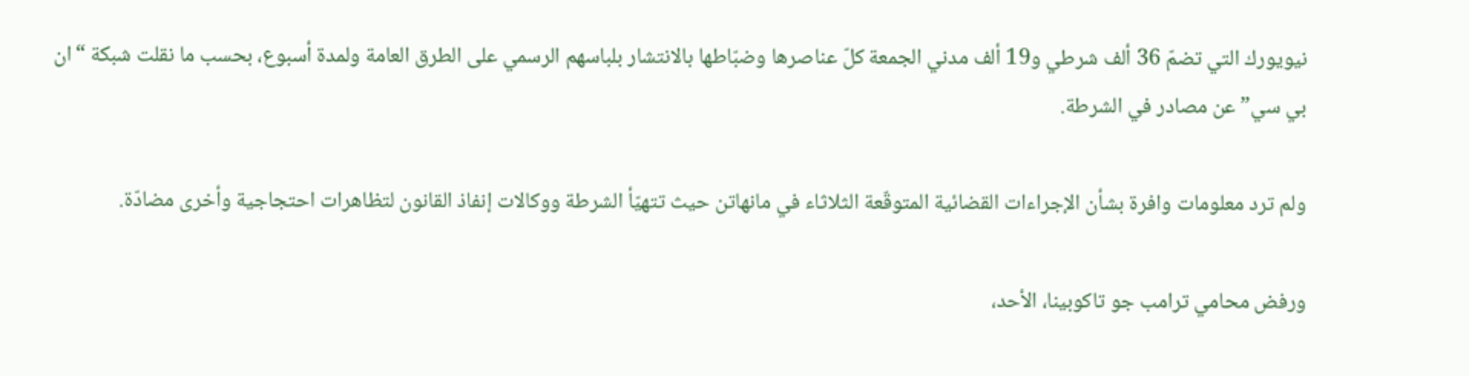نيويورك التي تضمّ 36 ألف شرطي و19 ألف مدني الجمعة كلّ عناصرها وضبّاطها بالانتشار بلباسهم الرسمي على الطرق العامة ولمدة أسبوع، بحسب ما نقلت شبكة “ان بي سي” عن مصادر في الشرطة.

ولم ترد معلومات وافرة بشأن الإجراءات القضائية المتوقّعة الثلاثاء في مانهاتن حيث تتهيّأ الشرطة ووكالات إنفاذ القانون لتظاهرات احتجاجية وأخرى مضادّة.

ورفض محامي ترامب جو تاكوبينا، الأحد،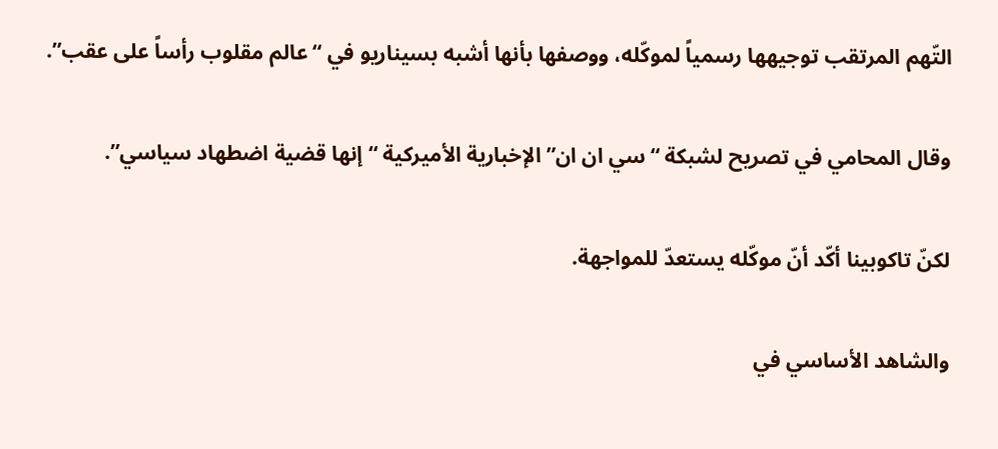التّهم المرتقب توجيهها رسمياً لموكّله، ووصفها بأنها أشبه بسيناريو في “عالم مقلوب رأساً على عقب”.

وقال المحامي في تصريح لشبكة “سي ان ان” الإخبارية الأميركية “إنها قضية اضطهاد سياسي”.

لكنّ تاكوبينا أكّد أنّ موكّله يستعدّ للمواجهة.

والشاهد الأساسي في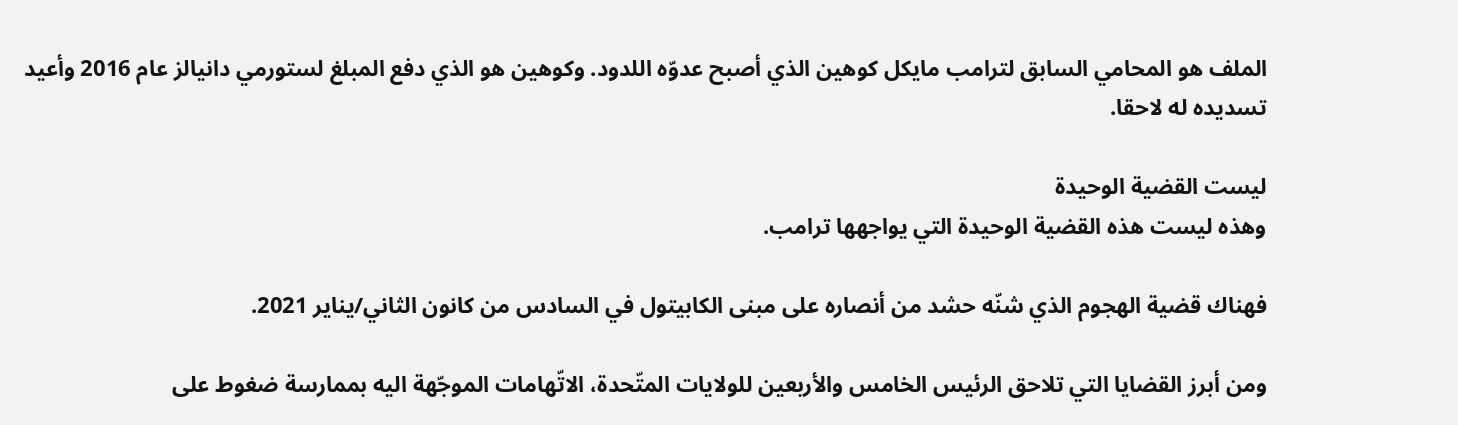الملف هو المحامي السابق لترامب مايكل كوهين الذي أصبح عدوّه اللدود. وكوهين هو الذي دفع المبلغ لستورمي دانيالز عام 2016 وأعيد تسديده له لاحقا.

ليست القضية الوحيدة
وهذه ليست هذه القضية الوحيدة التي يواجهها ترامب.

فهناك قضية الهجوم الذي شنّه حشد من أنصاره على مبنى الكابيتول في السادس من كانون الثاني/يناير 2021.

ومن أبرز القضايا التي تلاحق الرئيس الخامس والأربعين للولايات المتّحدة، الاتّهامات الموجّهة اليه بممارسة ضغوط على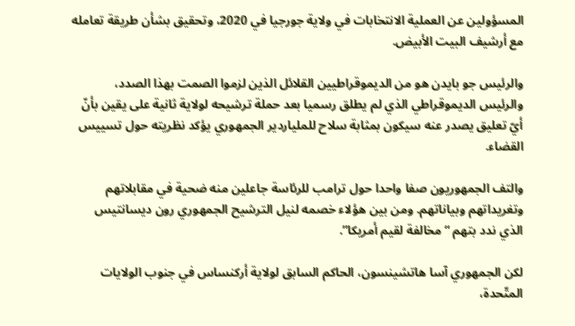المسؤولين عن العملية الانتخابات في ولاية جورجيا في 2020، وتحقيق بشأن طريقة تعامله مع أرشيف البيت الأبيض.

والرئيس جو بايدن هو من الديموقراطيين القلائل الذين لزموا الصمت بهذا الصدد، والرئيس الديموقراطي الذي لم يطلق رسميا بعد حملة ترشيحه لولاية ثانية على يقين بأنّ أيّ تعليق يصدر عنه سيكون بمثابة سلاح للملياردير الجمهوري يؤكد نظريته حول تسييس القضاء.

والتف الجمهوريون صفا واحدا حول ترامب للرئاسة جاعلين منه ضحية في مقابلاتهم وتغريداتهم وبياناتهم. ومن بين هؤلاء خصمه لنيل الترشيح الجمهوري رون ديسانتيس الذي ندد بتهم “مخالفة لقيم أمريكا”.

لكن الجمهوري آسا هاتشينسون، الحاكم السابق لولاية أركنساس في جنوب الولايات المتّحدة،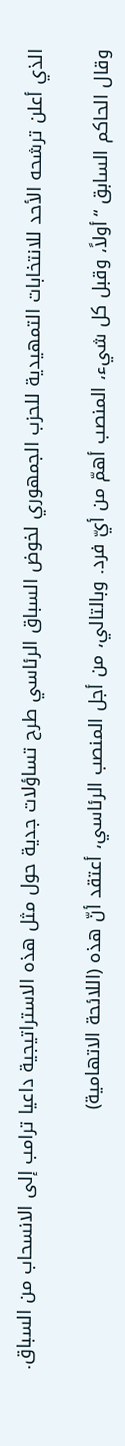الذي أعلن ترشحه الأحد للانتخابات التمهيدية للحزب الجمهوري لخوض السباق الرئاسي طرح تساؤلات جدية حول مثل هذه الاستراتيجية داعيا ترامب إلى الانسحاب من السباق.

وقال الحاكم السابق “أولاً، وقبل كل شيء، المنصب أهمّ من أيّ فرد. وبالتالي، من أجل المنصب الرئاسي، أعتقد أنّ هذه (اللائحة الاتهامية)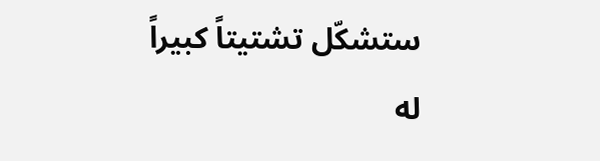ستشكّل تشتيتاً كبيراً له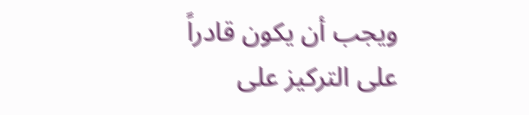ويجب أن يكون قادراً على التركيز على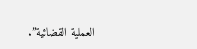العملية القضائية”.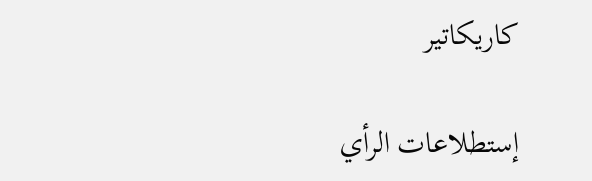كاريكاتير

إستطلاعات الرأي